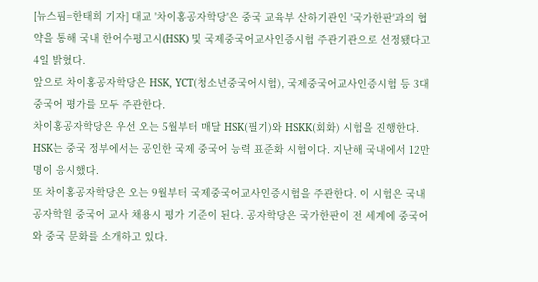[뉴스핌=한태희 기자] 대교 '차이홍공자학당'은 중국 교육부 산하기관인 '국가한판'과의 협약을 통해 국내 한어수평고시(HSK) 및 국제중국어교사인증시험 주관기관으로 선정됐다고 4일 밝혔다.
앞으로 차이홍공자학당은 HSK, YCT(청소년중국어시험), 국제중국어교사인증시험 등 3대 중국어 평가를 모두 주관한다.
차이홍공자학당은 우선 오는 5월부터 매달 HSK(필기)와 HSKK(회화) 시험을 진행한다. HSK는 중국 정부에서는 공인한 국제 중국어 능력 표준화 시험이다. 지난해 국내에서 12만명이 응시했다.
또 차이홍공자학당은 오는 9월부터 국제중국어교사인증시험을 주관한다. 이 시험은 국내 공자학원 중국어 교사 채용시 평가 기준이 된다. 공자학당은 국가한판이 전 세계에 중국어와 중국 문화를 소개하고 있다.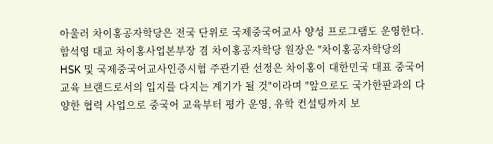아울러 차이홍공자학당은 전국 단위로 국제중국어교사 양성 프로그램도 운영한다.
함석영 대교 차이홍사업본부장 겸 차이홍공자학당 원장은 "차이홍공자학당의 HSK 및 국제중국어교사인증시험 주관기관 선정은 차이홍이 대한민국 대표 중국어 교육 브랜드로서의 입지를 다지는 계기가 될 것"이라며 "앞으로도 국가한판과의 다양한 협력 사업으로 중국어 교육부터 평가 운영, 유학 컨설팅까지 보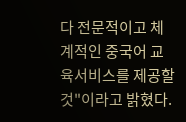다 전문적이고 체계적인 중국어 교육서비스를 제공할 것"이라고 밝혔다.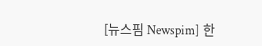[뉴스핌 Newspim] 한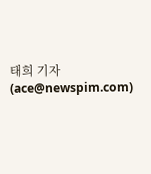태희 기자 (ace@newspim.com)